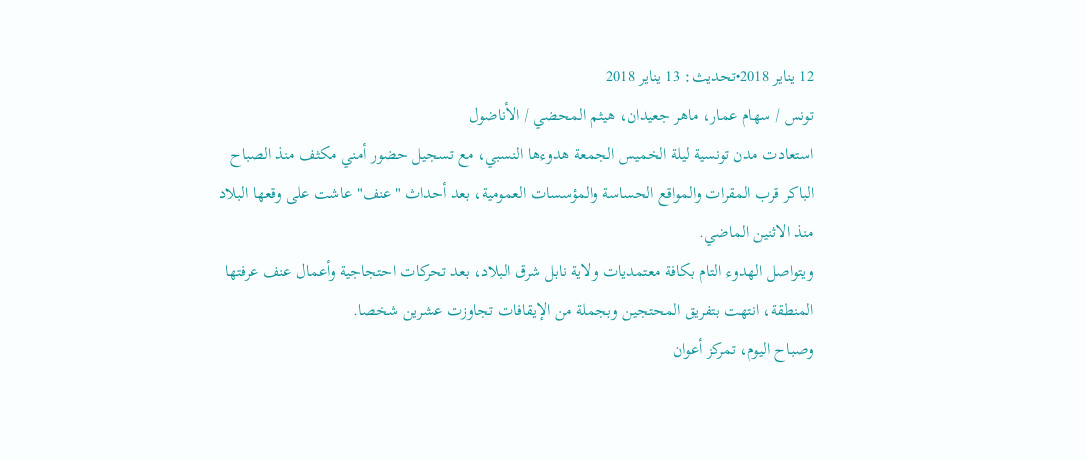12 يناير 2018•تحديث: 13 يناير 2018
تونس / سهام عمار، ماهر جعيدان، هيثم المحضي / الأناضول
استعادت مدن تونسية ليلة الخميس الجمعة هدوءها النسبي، مع تسجيل حضور أمني مكثف منذ الصباح الباكر قرب المقرات والمواقع الحساسة والمؤسسات العمومية، بعد أحداث "عنف" عاشت على وقعها البلاد منذ الاثنين الماضي.
ويتواصل الهدوء التام بكافة معتمديات ولاية نابل شرق البلاد، بعد تحركات احتجاجية وأعمال عنف عرفتها المنطقة، انتهت بتفريق المحتجين وبجملة من الإيقافات تجاوزت عشرين شخصا.
وصباح اليوم، تمركز أعوان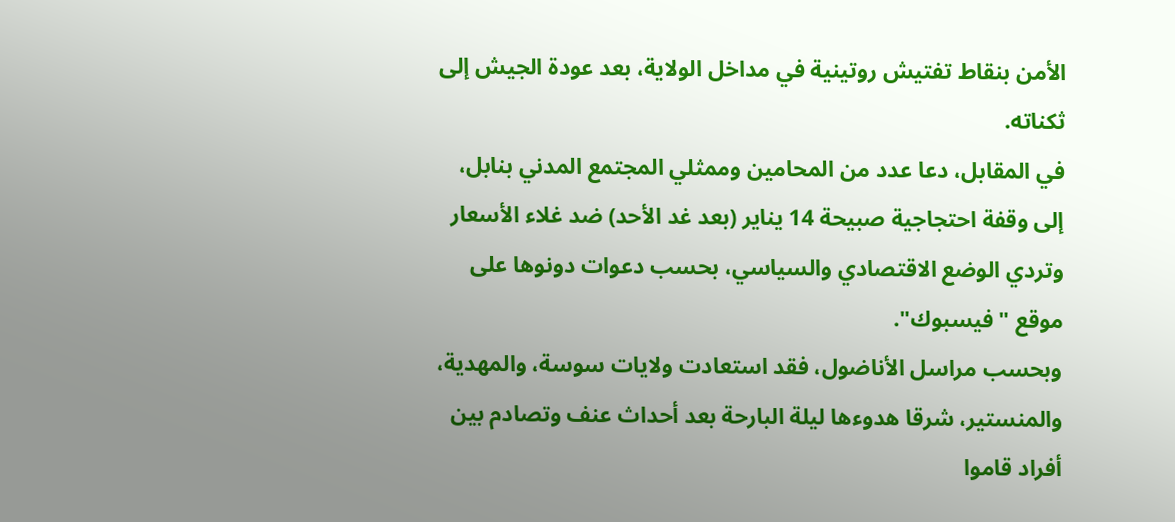الأمن بنقاط تفتيش روتينية في مداخل الولاية، بعد عودة الجيش إلى ثكناته.
في المقابل، دعا عدد من المحامين وممثلي المجتمع المدني بنابل، إلى وقفة احتجاجية صبيحة 14 يناير (بعد غد الأحد) ضد غلاء الأسعار وتردي الوضع الاقتصادي والسياسي، بحسب دعوات دونوها على موقع "فيسبوك".
وبحسب مراسل الأناضول، فقد استعادت ولايات سوسة، والمهدية، والمنستير، شرقا هدوءها ليلة البارحة بعد أحداث عنف وتصادم بين أفراد قاموا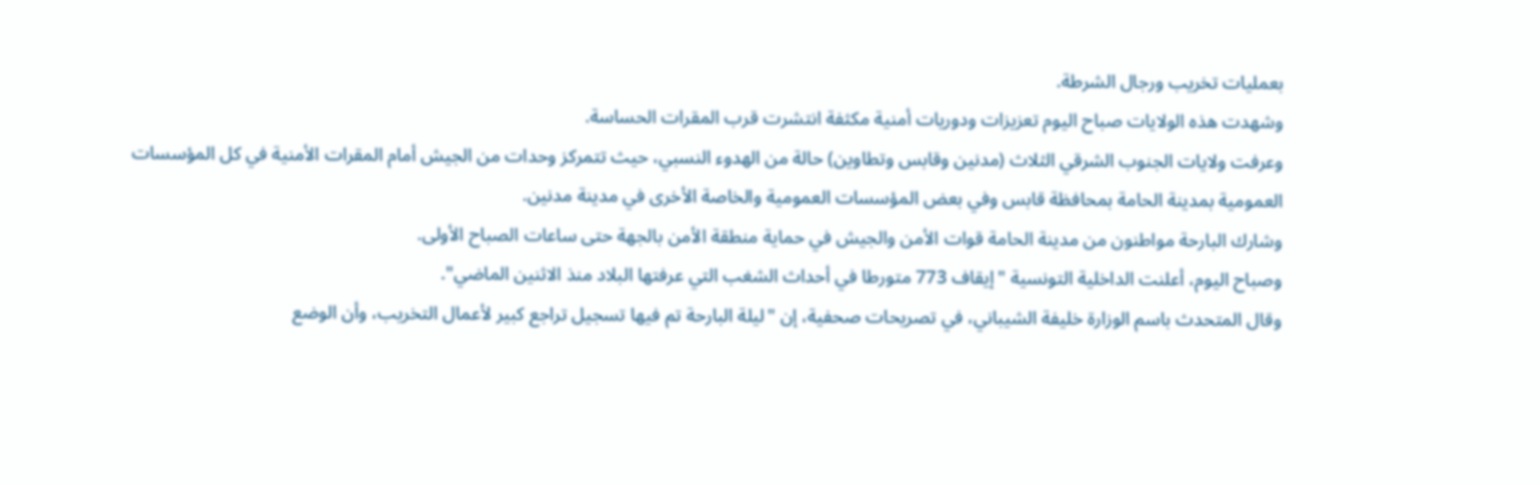بعمليات تخريب ورجال الشرطة.
وشهدت هذه الولايات صباح اليوم تعزيزات ودوريات أمنية مكثفة انتشرت قرب المقرات الحساسة.
وعرفت ولايات الجنوب الشرقي الثلاث (مدنين وقابس وتطاوين) حالة من الهدوء النسبي، حيث تتمركز وحدات من الجيش أمام المقرات الأمنية في كل المؤسسات العمومية بمدينة الحامة بمحافظة قابس وفي بعض المؤسسات العمومية والخاصة الأخرى في مدينة مدنين.
وشارك البارحة مواطنون من مدينة الحامة قوات الأمن والجيش في حماية منطقة الأمن بالجهة حتى ساعات الصباح الأولى.
وصباح اليوم، أعلنت الداخلية التونسية "إيقاف 773 متورطا في أحداث الشغب التي عرفتها البلاد منذ الاثنين الماضي".
وقال المتحدث باسم الوزارة خليفة الشيباني، في تصريحات صحفية، إن "ليلة البارحة تم فيها تسجيل تراجع كبير لأعمال التخريب، وأن الوضع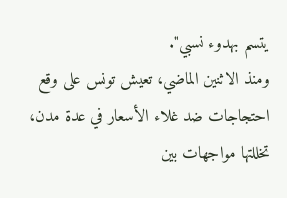يتسم بهدوء نسبي".
ومنذ الاثنين الماضي، تعيش تونس على وقع احتجاجات ضد غلاء الأسعار في عدة مدن، تخللتها مواجهات بين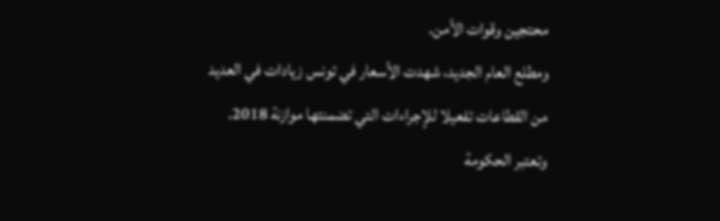محتجين وقوات الأمن.
ومطلع العام الجديد، شهدت الأسعار في تونس زيادات في العديد من القطاعات تفعيلا للإجراءات التي تضمنتها موازنة 2018.
وتعتبر الحكومة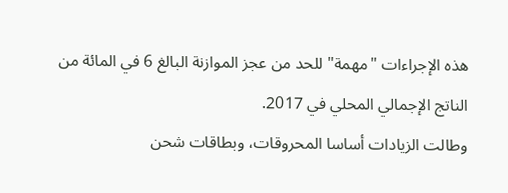هذه الإجراءات "مهمة" للحد من عجز الموازنة البالغ 6 في المائة من الناتج الإجمالي المحلي في 2017.
وطالت الزيادات أساسا المحروقات، وبطاقات شحن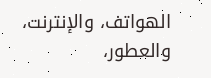الهواتف، والإنترنت، والعطور،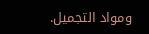ومواد التجميل.